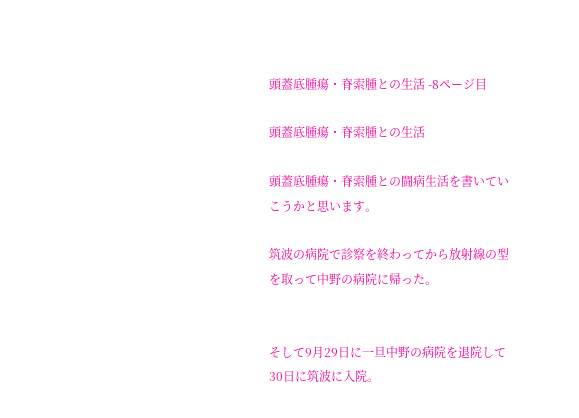頭蓋底腫瘍・脊索腫との生活 -8ページ目

頭蓋底腫瘍・脊索腫との生活

頭蓋底腫瘍・脊索腫との闘病生活を書いていこうかと思います。

筑波の病院で診察を終わってから放射線の型を取って中野の病院に帰った。


そして9月29日に一旦中野の病院を退院して30日に筑波に入院。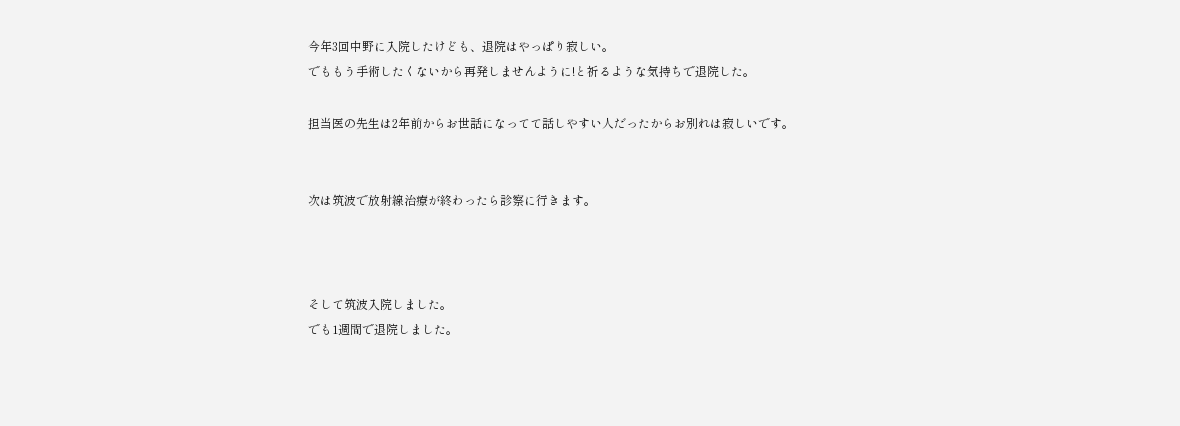今年3回中野に入院したけども、退院はやっぱり寂しい。
でももう手術したくないから再発しませんように!と祈るような気持ちで退院した。

担当医の先生は2年前からお世話になってて話しやすい人だったからお別れは寂しいです。


次は筑波で放射線治療が終わったら診察に行きます。



そして筑波入院しました。
でも1週間で退院しました。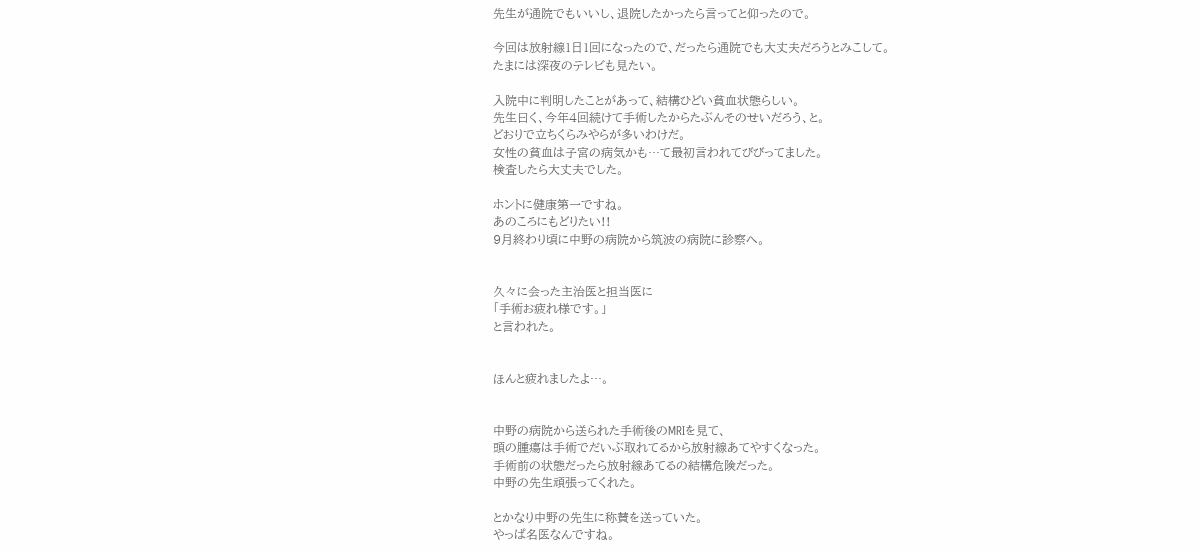先生が通院でもいいし、退院したかったら言ってと仰ったので。

今回は放射線1日1回になったので、だったら通院でも大丈夫だろうとみこして。
たまには深夜のテレビも見たい。

入院中に判明したことがあって、結構ひどい貧血状態らしい。
先生曰く、今年4回続けて手術したからたぶんそのせいだろう、と。
どおりで立ちくらみやらが多いわけだ。
女性の貧血は子宮の病気かも…て最初言われてびびってました。
検査したら大丈夫でした。

ホントに健康第一ですね。
あのころにもどりたい!!
9月終わり頃に中野の病院から筑波の病院に診察へ。


久々に会った主治医と担当医に
「手術お疲れ様です。」
と言われた。


ほんと疲れましたよ…。


中野の病院から送られた手術後のMRIを見て、
頭の腫瘍は手術でだいぶ取れてるから放射線あてやすくなった。
手術前の状態だったら放射線あてるの結構危険だった。
中野の先生頑張ってくれた。

とかなり中野の先生に称賛を送っていた。
やっぱ名医なんですね。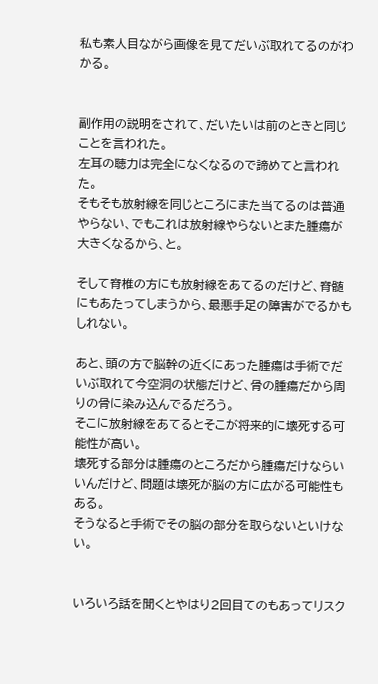私も素人目ながら画像を見てだいぶ取れてるのがわかる。


副作用の説明をされて、だいたいは前のときと同じことを言われた。
左耳の聴力は完全になくなるので諦めてと言われた。
そもそも放射線を同じところにまた当てるのは普通やらない、でもこれは放射線やらないとまた腫瘍が大きくなるから、と。

そして脊椎の方にも放射線をあてるのだけど、脊髄にもあたってしまうから、最悪手足の障害がでるかもしれない。

あと、頭の方で脳幹の近くにあった腫瘍は手術でだいぶ取れて今空洞の状態だけど、骨の腫瘍だから周りの骨に染み込んでるだろう。
そこに放射線をあてるとそこが将来的に壊死する可能性が高い。
壊死する部分は腫瘍のところだから腫瘍だけならいいんだけど、問題は壊死が脳の方に広がる可能性もある。
そうなると手術でその脳の部分を取らないといけない。


いろいろ話を聞くとやはり2回目てのもあってリスク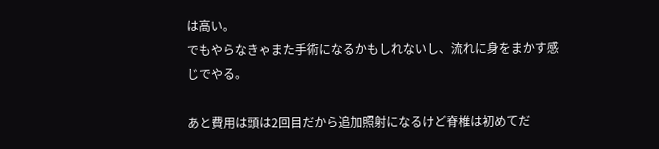は高い。
でもやらなきゃまた手術になるかもしれないし、流れに身をまかす感じでやる。

あと費用は頭は2回目だから追加照射になるけど脊椎は初めてだ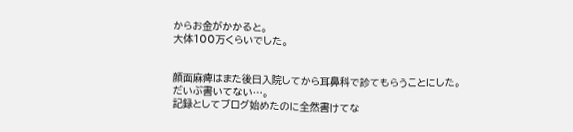からお金がかかると。
大体100万くらいでした。


顔面麻痺はまた後日入院してから耳鼻科で診てもらうことにした。
だいぶ書いてない…。
記録としてブログ始めたのに全然書けてな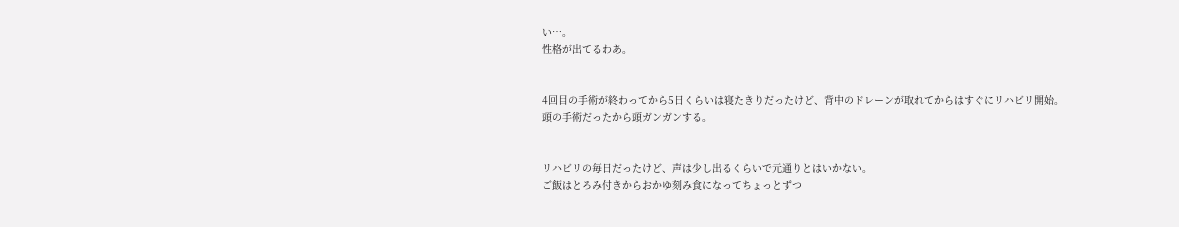い…。
性格が出てるわあ。


4回目の手術が終わってから5日くらいは寝たきりだったけど、背中のドレーンが取れてからはすぐにリハビリ開始。
頭の手術だったから頭ガンガンする。


リハビリの毎日だったけど、声は少し出るくらいで元通りとはいかない。
ご飯はとろみ付きからおかゆ刻み食になってちょっとずつ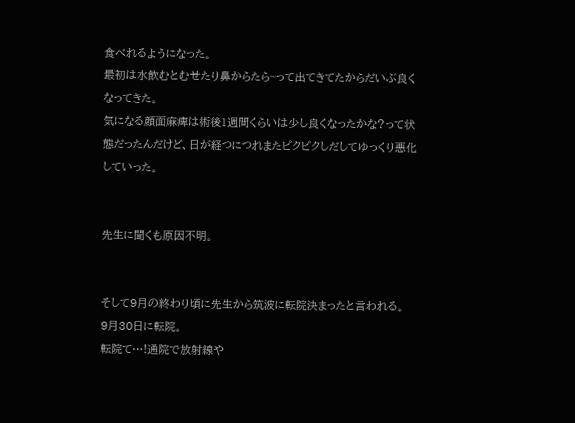食べれるようになった。
最初は水飲むとむせたり鼻からたら~って出てきてたからだいぶ良くなってきた。
気になる顔面麻痺は術後1週間くらいは少し良くなったかな?って状態だったんだけど、日が経つにつれまたピクピクしだしてゆっくり悪化していった。


先生に聞くも原因不明。


そして9月の終わり頃に先生から筑波に転院決まったと言われる。
9月30日に転院。
転院て…!通院で放射線や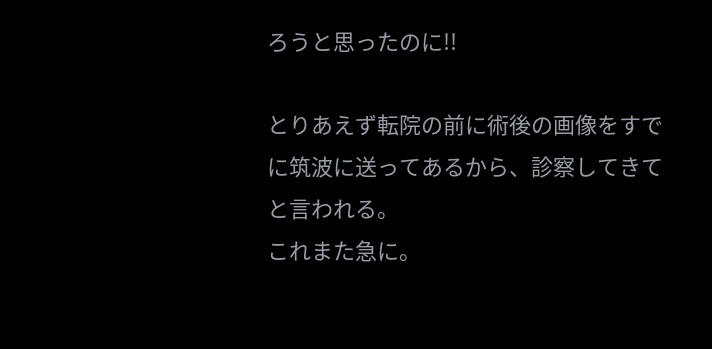ろうと思ったのに!!

とりあえず転院の前に術後の画像をすでに筑波に送ってあるから、診察してきてと言われる。
これまた急に。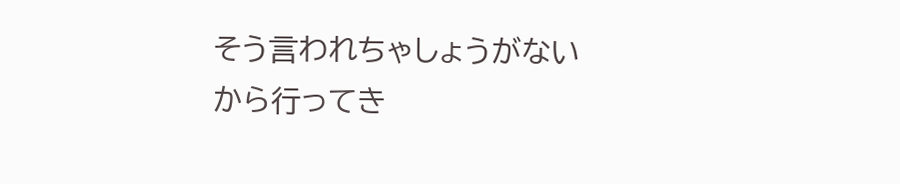そう言われちゃしょうがないから行ってき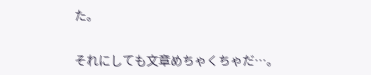た。


それにしても文章めちゃくちゃだ…。